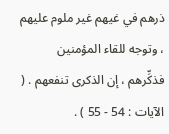ذرهم في غيهم غير ملوم عليهم ، وتوجه للقاء المؤمنين فذكِّرهم ، إن الذكرى تنفعهم . ( الآيات : 54 - 55 ) .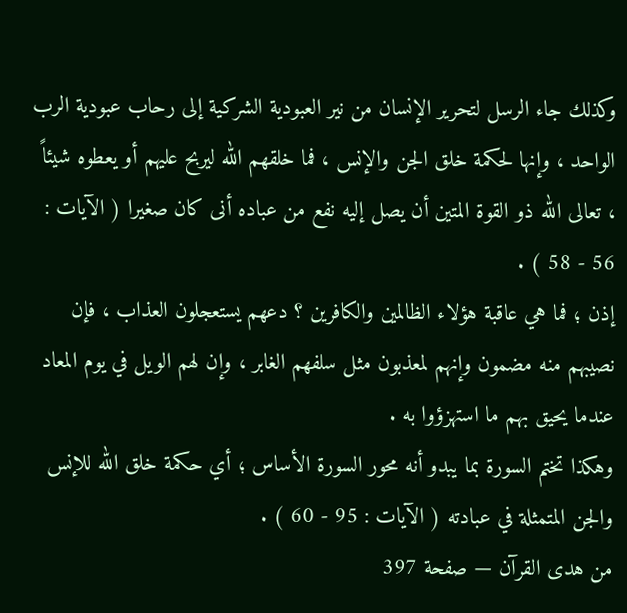وكذلك جاء الرسل لتحرير الإنسان من نير العبودية الشركية إلى رحاب عبودية الرب الواحد ، وإنها لحكمة خلق الجن والإنس ، فما خلقهم الله ليربح عليهم أو يعطوه شيئاً ، تعالى الله ذو القوة المتين أن يصل إليه نفع من عباده أنى كان صغيرا ( الآيات : 56 - 58 ) .
إذن ؛ فما هي عاقبة هؤلاء الظالمين والكافرين ؟ دعهم يستعجلون العذاب ، فإن نصيبهم منه مضمون وإنهم لمعذبون مثل سلفهم الغابر ، وإن لهم الويل في يوم المعاد عندما يحيق بهم ما استهزؤوا به .
وهكذا تختم السورة بما يبدو أنه محور السورة الأساس ؛ أي حكمة خلق الله للإنس والجن المتمثلة في عبادته ( الآيات : 95 - 60 ) .
من هدى القرآن — صفحة 397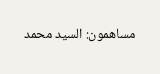مساهمون: السيد محمد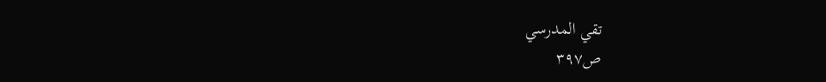تقي المدرسي
ص٣٩٧